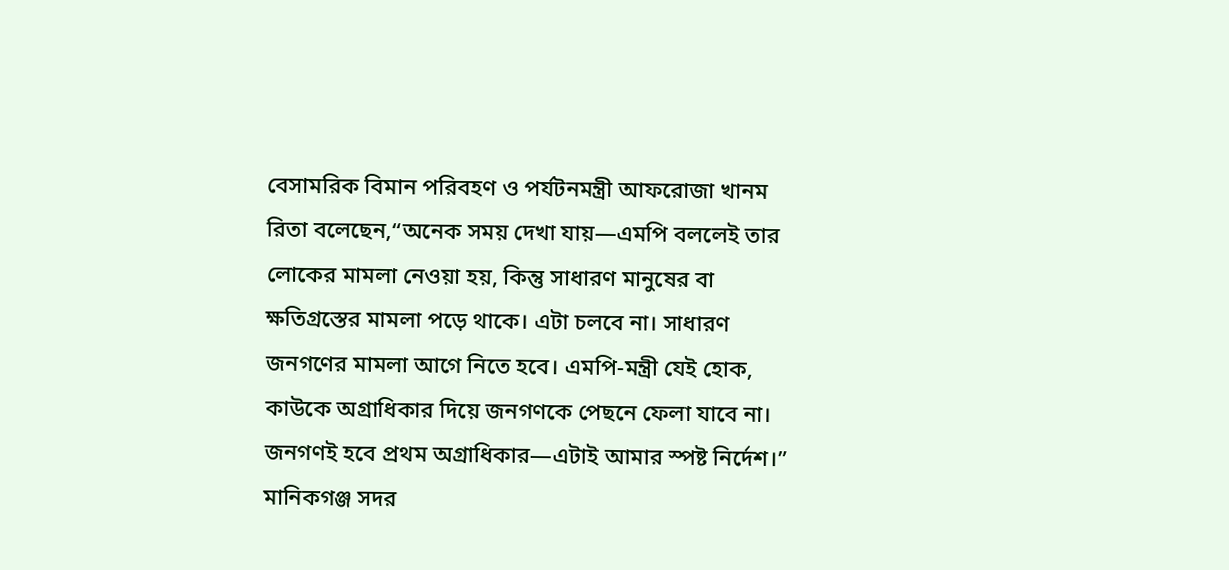বেসামরিক বিমান পরিবহণ ও পর্যটনমন্ত্রী আফরোজা খানম রিতা বলেছেন,“অনেক সময় দেখা যায়—এমপি বললেই তার লোকের মামলা নেওয়া হয়, কিন্তু সাধারণ মানুষের বা ক্ষতিগ্রস্তের মামলা পড়ে থাকে। এটা চলবে না। সাধারণ জনগণের মামলা আগে নিতে হবে। এমপি-মন্ত্রী যেই হোক, কাউকে অগ্রাধিকার দিয়ে জনগণকে পেছনে ফেলা যাবে না। জনগণই হবে প্রথম অগ্রাধিকার—এটাই আমার স্পষ্ট নির্দেশ।”
মানিকগঞ্জ সদর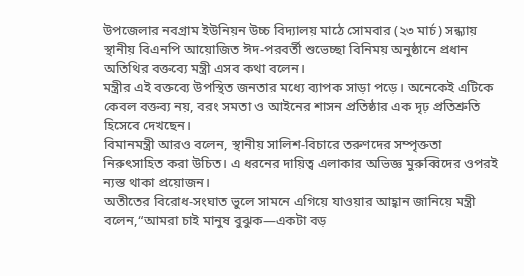উপজেলার নবগ্রাম ইউনিয়ন উচ্চ বিদ্যালয় মাঠে সোমবার (২৩ মার্চ) সন্ধ্যায় স্থানীয় বিএনপি আয়োজিত ঈদ-পরবর্তী শুভেচ্ছা বিনিময় অনুষ্ঠানে প্রধান অতিথির বক্তব্যে মন্ত্রী এসব কথা বলেন।
মন্ত্রীর এই বক্তব্যে উপস্থিত জনতার মধ্যে ব্যাপক সাড়া পড়ে। অনেকেই এটিকে কেবল বক্তব্য নয়, বরং সমতা ও আইনের শাসন প্রতিষ্ঠার এক দৃঢ় প্রতিশ্রুতি হিসেবে দেখছেন।
বিমানমন্ত্রী আরও বলেন, স্থানীয় সালিশ-বিচারে তরুণদের সম্পৃক্ততা নিরুৎসাহিত করা উচিত। এ ধরনের দায়িত্ব এলাকার অভিজ্ঞ মুরুব্বিদের ওপরই ন্যস্ত থাকা প্রয়োজন।
অতীতের বিরোধ-সংঘাত ভুলে সামনে এগিয়ে যাওয়ার আহ্বান জানিয়ে মন্ত্রী বলেন,“আমরা চাই মানুষ বুঝুক—একটা বড়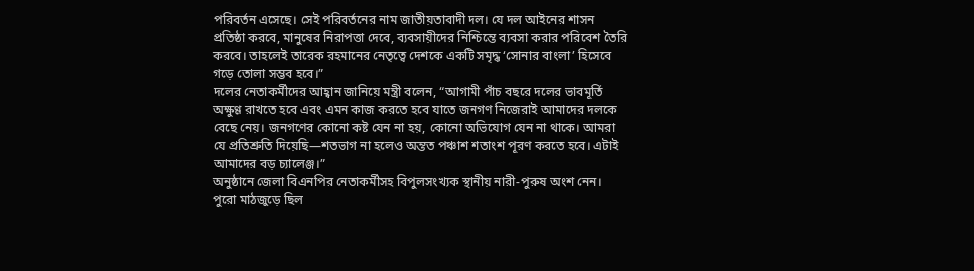পরিবর্তন এসেছে। সেই পরিবর্তনের নাম জাতীয়তাবাদী দল। যে দল আইনের শাসন প্রতিষ্ঠা করবে, মানুষের নিরাপত্তা দেবে, ব্যবসায়ীদের নিশ্চিন্তে ব্যবসা করার পরিবেশ তৈরি করবে। তাহলেই তারেক রহমানের নেতৃত্বে দেশকে একটি সমৃদ্ধ ‘সোনার বাংলা’ হিসেবে গড়ে তোলা সম্ভব হবে।”
দলের নেতাকর্মীদের আহ্বান জানিয়ে মন্ত্রী বলেন, “আগামী পাঁচ বছরে দলের ভাবমূর্তি অক্ষুণ্ণ রাখতে হবে এবং এমন কাজ করতে হবে যাতে জনগণ নিজেরাই আমাদের দলকে বেছে নেয়। জনগণের কোনো কষ্ট যেন না হয়, কোনো অভিযোগ যেন না থাকে। আমরা যে প্রতিশ্রুতি দিয়েছি—শতভাগ না হলেও অন্তত পঞ্চাশ শতাংশ পূরণ করতে হবে। এটাই আমাদের বড় চ্যালেঞ্জ।”
অনুষ্ঠানে জেলা বিএনপির নেতাকর্মীসহ বিপুলসংখ্যক স্থানীয় নারী-পুরুষ অংশ নেন। পুরো মাঠজুড়ে ছিল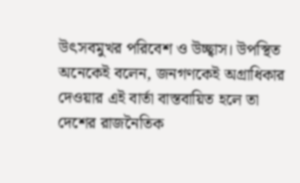উৎসবমুখর পরিবেশ ও উচ্ছ্বাস। উপস্থিত অনেকেই বলেন, জনগণকেই অগ্রাধিকার দেওয়ার এই বার্তা বাস্তবায়িত হলে তা দেশের রাজনৈতিক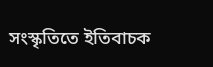সংস্কৃতিতে ইতিবাচক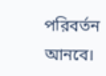পরিবর্তন আনবে।